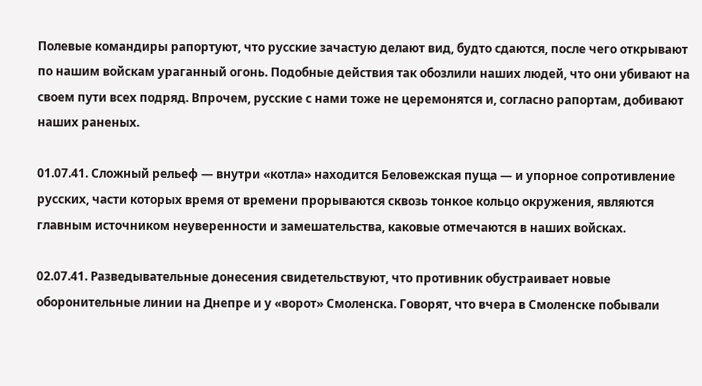Полевые командиры рапортуют, что русские зачастую делают вид, будто сдаются, после чего открывают по нашим войскам ураганный огонь. Подобные действия так обозлили наших людей, что они убивают на своем пути всех подряд. Впрочем, русские с нами тоже не церемонятся и, согласно рапортам, добивают наших раненых.

01.07.41. Сложный рельеф — внутри «котла» находится Беловежская пуща — и упорное сопротивление русских, части которых время от времени прорываются сквозь тонкое кольцо окружения, являются главным источником неуверенности и замешательства, каковые отмечаются в наших войсках.

02.07.41. Разведывательные донесения свидетельствуют, что противник обустраивает новые оборонительные линии на Днепре и у «ворот» Смоленска. Говорят, что вчера в Смоленске побывали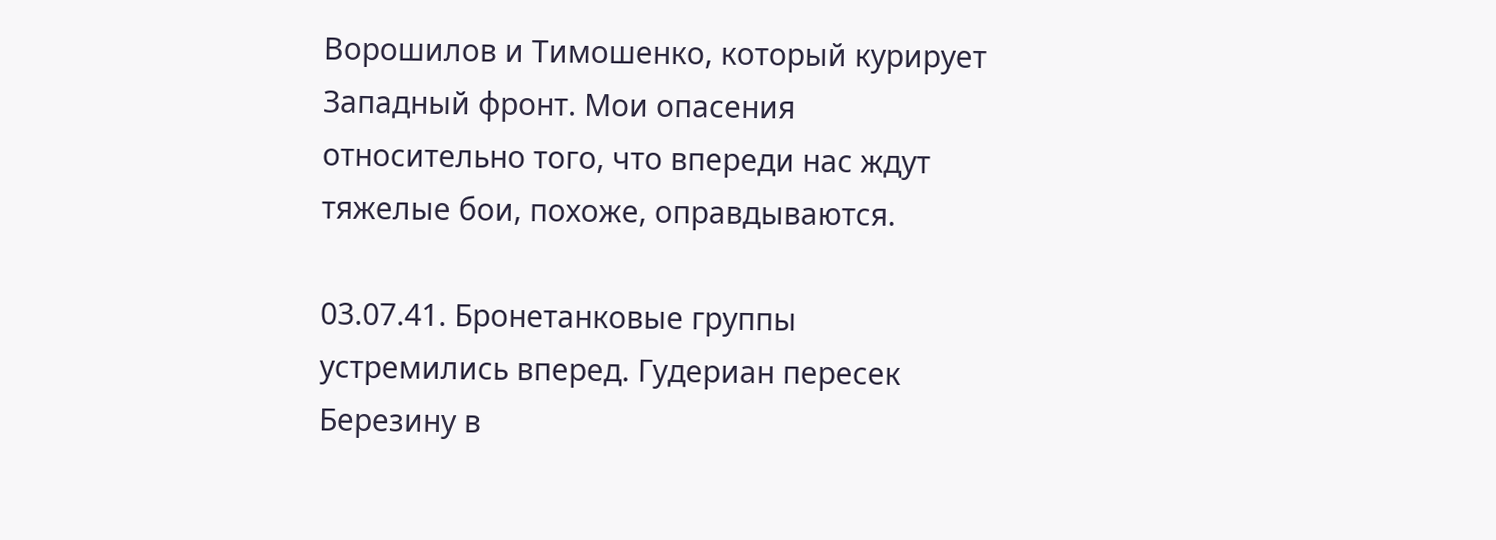Ворошилов и Тимошенко, который курирует Западный фронт. Мои опасения относительно того, что впереди нас ждут тяжелые бои, похоже, оправдываются.

03.07.41. Бронетанковые группы устремились вперед. Гудериан пересек Березину в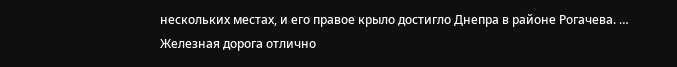нескольких местах, и его правое крыло достигло Днепра в районе Рогачева. … Железная дорога отлично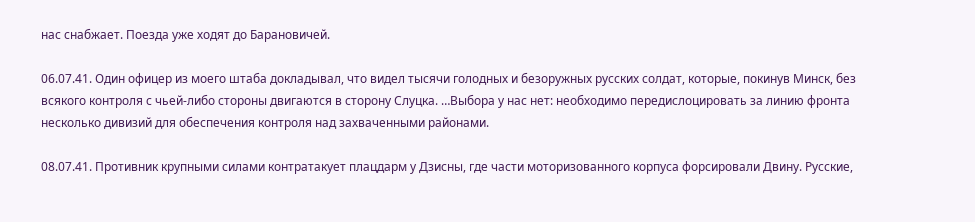нас снабжает. Поезда уже ходят до Барановичей.

06.07.41. Один офицер из моего штаба докладывал, что видел тысячи голодных и безоружных русских солдат, которые, покинув Минск, без всякого контроля с чьей-либо стороны двигаются в сторону Слуцка. …Выбора у нас нет: необходимо передислоцировать за линию фронта несколько дивизий для обеспечения контроля над захваченными районами.

08.07.41. Противник крупными силами контратакует плацдарм у Дзисны, где части моторизованного корпуса форсировали Двину. Русские,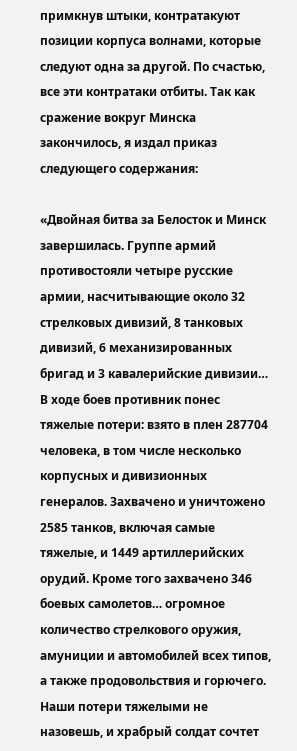примкнув штыки, контратакуют позиции корпуса волнами, которые следуют одна за другой. По счастью, все эти контратаки отбиты. Так как сражение вокруг Минска закончилось, я издал приказ следующего содержания:

«Двойная битва за Белосток и Минск завершилась. Группе армий противостояли четыре русские армии, насчитывающие около 32 стрелковых дивизий, 8 танковых дивизий, 6 механизированных бригад и 3 кавалерийские дивизии… В ходе боев противник понес тяжелые потери: взято в плен 287704 человека, в том числе несколько корпусных и дивизионных генералов. Захвачено и уничтожено 2585 танков, включая самые тяжелые, и 1449 артиллерийских орудий. Кроме того захвачено 346 боевых самолетов… огромное количество стрелкового оружия, амуниции и автомобилей всех типов, а также продовольствия и горючего. Наши потери тяжелыми не назовешь, и храбрый солдат сочтет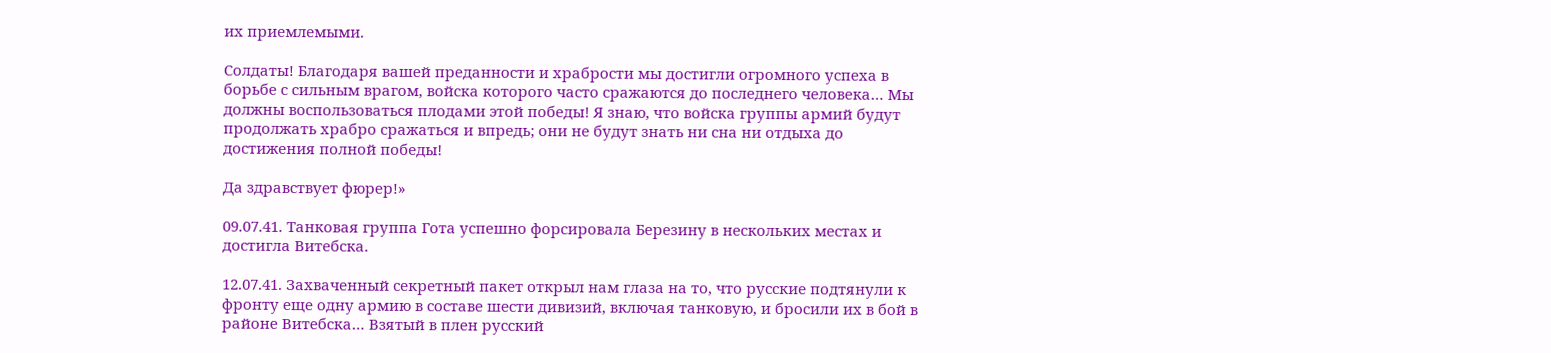их приемлемыми.

Солдаты! Благодаря вашей преданности и храбрости мы достигли огромного успеха в борьбе с сильным врагом, войска которого часто сражаются до последнего человека… Мы должны воспользоваться плодами этой победы! Я знаю, что войска группы армий будут продолжать храбро сражаться и впредь; они не будут знать ни сна ни отдыха до достижения полной победы!

Да здравствует фюрер!»

09.07.41. Танковая группа Гота успешно форсировала Березину в нескольких местах и достигла Витебска.

12.07.41. Захваченный секретный пакет открыл нам глаза на то, что русские подтянули к фронту еще одну армию в составе шести дивизий, включая танковую, и бросили их в бой в районе Витебска… Взятый в плен русский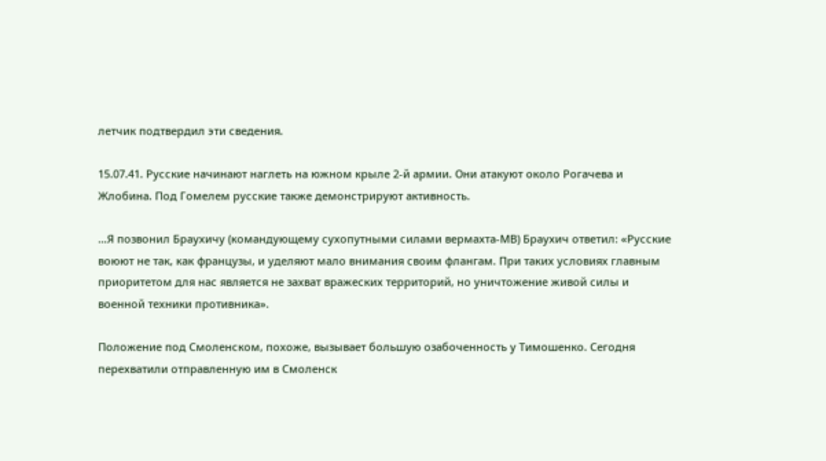летчик подтвердил эти сведения.

15.07.41. Русские начинают наглеть на южном крыле 2-й армии. Они атакуют около Рогачева и Жлобина. Под Гомелем русские также демонстрируют активность.

…Я позвонил Браухичу (командующему сухопутными силами вермахта-МВ) Браухич ответил: «Русские воюют не так, как французы, и уделяют мало внимания своим флангам. При таких условиях главным приоритетом для нас является не захват вражеских территорий, но уничтожение живой силы и военной техники противника».

Положение под Смоленском, похоже, вызывает большую озабоченность у Тимошенко. Сегодня перехватили отправленную им в Смоленск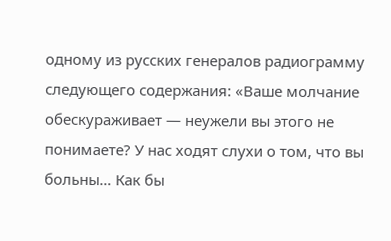одному из русских генералов радиограмму следующего содержания: «Ваше молчание обескураживает — неужели вы этого не понимаете? У нас ходят слухи о том, что вы больны… Как бы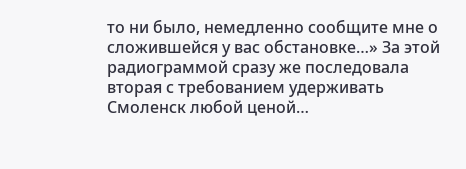то ни было, немедленно сообщите мне о сложившейся у вас обстановке…» За этой радиограммой сразу же последовала вторая с требованием удерживать Смоленск любой ценой…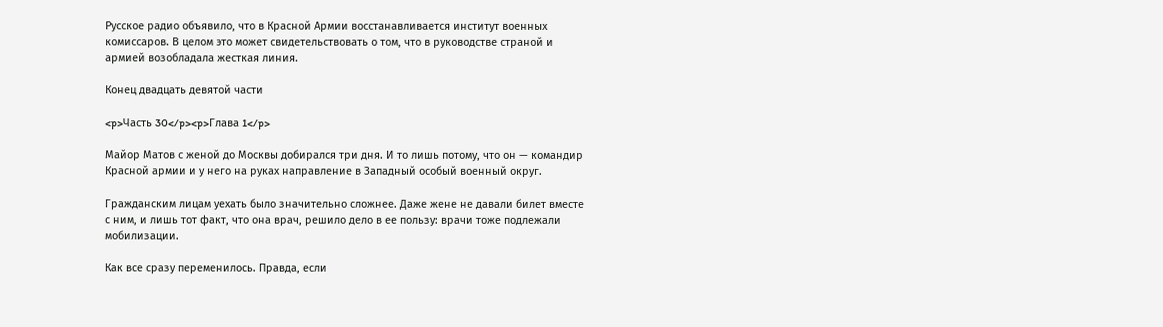Русское радио объявило, что в Красной Армии восстанавливается институт военных комиссаров. В целом это может свидетельствовать о том, что в руководстве страной и армией возобладала жесткая линия.

Конец двадцать девятой части

<p>Часть 30</p><p>Глава 1</p>

Майор Матов с женой до Москвы добирался три дня. И то лишь потому, что он — командир Красной армии и у него на руках направление в Западный особый военный округ.

Гражданским лицам уехать было значительно сложнее. Даже жене не давали билет вместе с ним, и лишь тот факт, что она врач, решило дело в ее пользу: врачи тоже подлежали мобилизации.

Как все сразу переменилось. Правда, если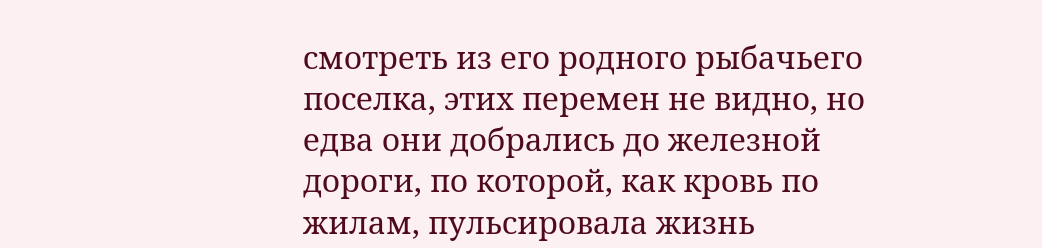смотреть из его родного рыбачьего поселка, этих перемен не видно, но едва они добрались до железной дороги, по которой, как кровь по жилам, пульсировала жизнь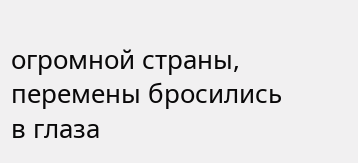огромной страны, перемены бросились в глаза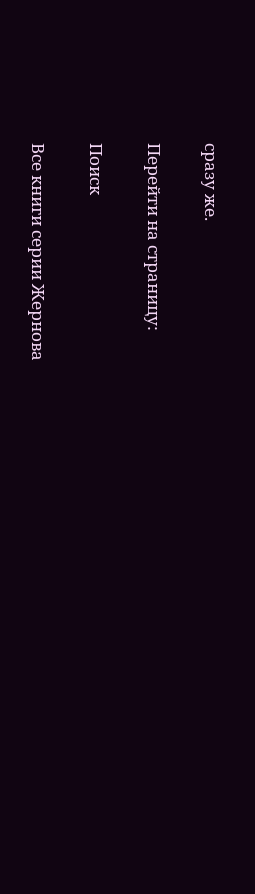сразу же.

Перейти на страницу:

Поиск

Все книги серии Жернова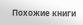Похожие книги